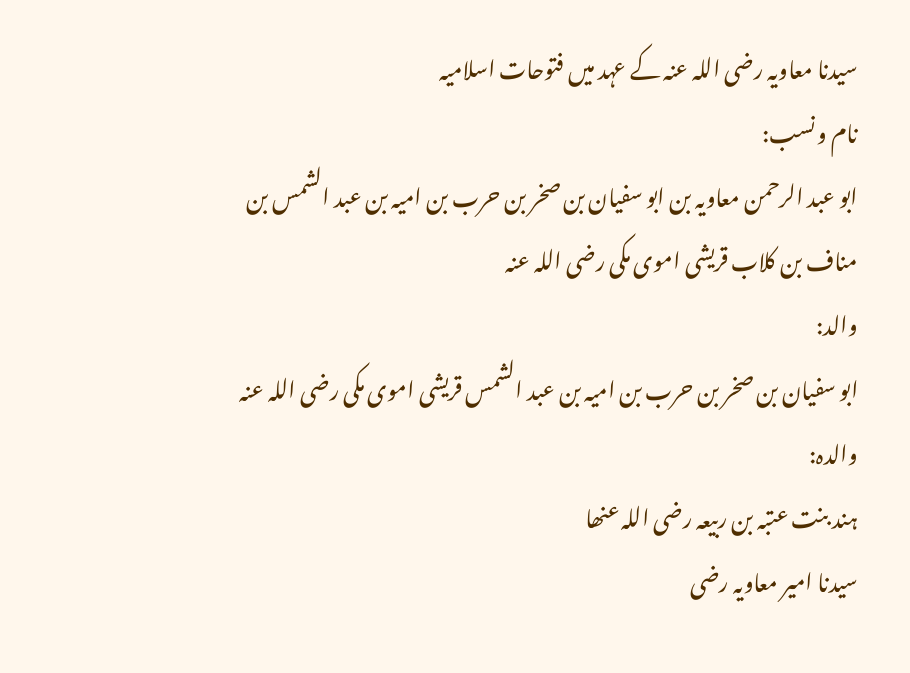سیدنا معاویہ رضی اللہ عنہ کے عہد میں فتوحات اسلامیہ
نام و نسب:
ابو عبد الرحمن معاویہ بن ابو سفیان بن صخر بن حرب بن امیہ بن عبد الشمس بن مناف بن کلاب قریشی اموی مکی رضی اللہ عنہ
والد:
ابو سفیان بن صخر بن حرب بن امیہ بن عبد الشمس قریشی اموی مکی رضی اللہ عنہ
والدہ:
ہند بنت عتبہ بن ربیعہ رضی اللہ عنھا
سیدنا امیر معاویہ رضی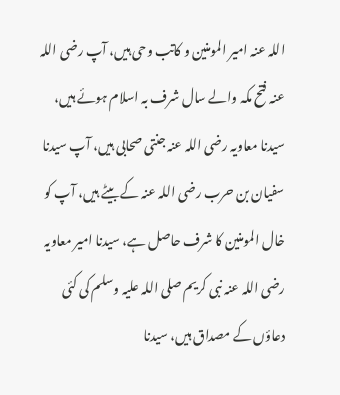اللہ عنہ امیر المومنین و کاتب وحی ہیں، آپ رضی اللہ عنہ فتح مکہ والے سال شرف بہ اسلام ہوئے ہیں، سیدنا معاویہ رضی اللہ عنہ جنتی صحابی ہیں، آپ سیدنا سفیان بن حرب رضی اللہ عنہ کے بیٹے ہیں، آپ کو خال المومنین کا شرف حاصل ہے، سیدنا امیر معاویہ رضی اللہ عنہ نبی کریم صلی اللہ علیہ وسلم کی کئی دعاؤں کے مصداق ہیں، سیدنا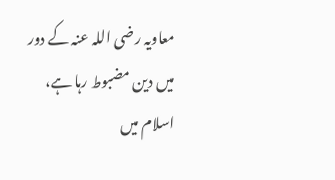معاویہ رضی اللہ عنہ کے دور میں دین مضبوط رہا ہے، اسلام میں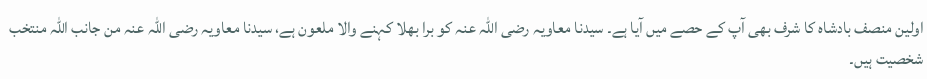اولین منصف بادشاہ کا شرف بھی آپ کے حصے میں آیا ہے۔ سیدنا معاویہ رضی اللہ عنہ کو برا بھلا کہنے والا ملعون ہے، سیدنا معاویہ رضی اللہ عنہ من جانب اللہ منتخب شخصیت ہیں۔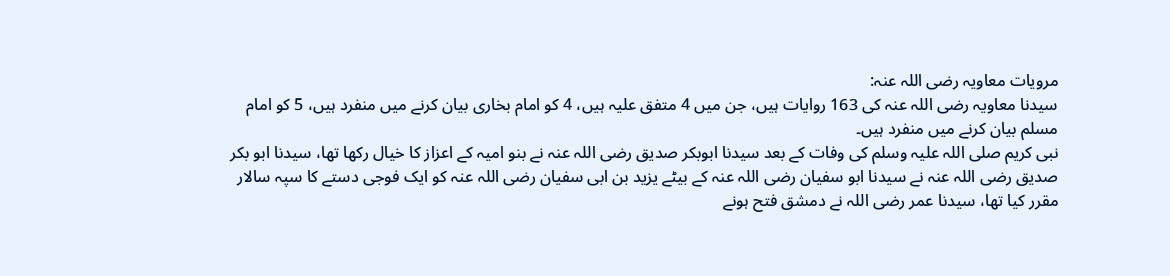مرویات معاویہ رضی اللہ عنہ:
سیدنا معاویہ رضی اللہ عنہ کی 163 روایات ہیں، جن میں 4 متفق علیہ ہیں، 4 کو امام بخاری بیان کرنے میں منفرد ہیں، 5 کو امام مسلم بیان کرنے میں منفرد ہیں۔
نبی کریم صلی اللہ علیہ وسلم کی وفات کے بعد سیدنا ابوبکر صدیق رضی اللہ عنہ نے بنو امیہ کے اعزاز کا خیال رکھا تھا، سیدنا ابو بکر صدیق رضی اللہ عنہ نے سیدنا ابو سفیان رضی اللہ عنہ کے بیٹے یزید بن ابی سفیان رضی اللہ عنہ کو ایک فوجی دستے کا سپہ سالار مقرر کیا تھا، سیدنا عمر رضی اللہ نے دمشق فتح ہونے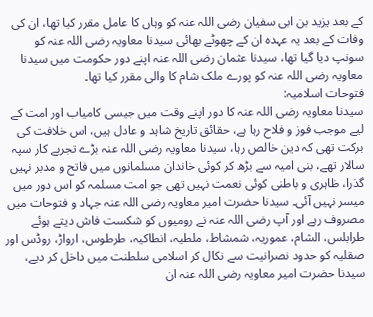کے بعد یزید بن ابی سفیان رضی اللہ عنہ کو وہاں کا عامل مقرر کیا تھا، ان کی وفات کے بعد یہ عہدہ ان کے چھوٹے بھائی سیدنا معاویہ رضی اللہ عنہ کو سونپ دیا گیا تھا، سیدنا عثمان رضی اللہ عنہ اپنے دور حکومت میں سیدنا معاویہ رضی اللہ عنہ کو پورے ملک شام کا والی مقرر کیا تھا۔
فتوحات اسلامیہ:
سیدنا معاویہ رضی اللہ عنہ کا دور اپنے وقت میں جیسی کامیاب اور امت کے لیے موجب فوز و فلاح رہا ہے، حقائق تاریخ شاہد و عادل ہیں، اس خلافت کی برکت تھی کہ دین خالص رہا، سیدنا معاویہ رضی اللہ عنہ بڑے تجربے کار سپہ سالار تھے، بنی امیہ سے بڑھ کر کوئی خاندان مسلمانوں میں فاتح و مدبر نہیں گذرا، ظاہری و باطنی کوئی نعمت نہیں تھی جو امت مسلمہ کو اس دور میں میسر نہیں آئی۔ سیدنا حضرت امیر معاویہ رضی اللہ عنہ جہاد و فتوحات میں مصروف رہے اور آپ رضی اللہ عنہ نے رومیوں کو شکست فاش دیتے ہوئے طرابلس، الشام، عموریہ، شمشاط، ملطیہ، انطاکیہ، طرطوس، ارواڑ، روڈس اور صقلیہ کو حدود نصرانیت سے نکال کر اسلامی سلطنت میں داخل کر دیے، سیدنا حضرت امیر معاویہ رضی اللہ عنہ ان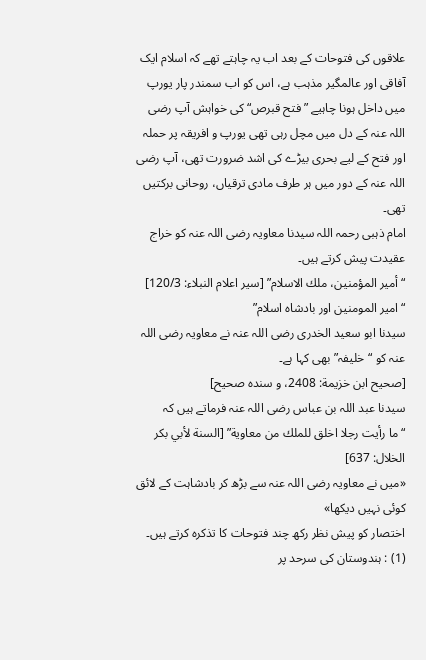علاقوں کی فتوحات کے بعد اب یہ چاہتے تھے کہ اسلام ایک آفاقی اور عالمگیر مذہب ہے، اس کو اب سمندر پار یورپ میں داخل ہونا چاہیے ”فتح قبرص“ کی خواہش آپ رضی اللہ عنہ کے دل میں مچل رہی تھی یورپ و افریقہ پر حملہ اور فتح کے لیے بحری بیڑے کی اشد ضرورت تھی، آپ رضی اللہ عنہ کے دور میں ہر طرف مادی ترقیاں، روحانی برکتیں تھی۔
امام ذہبی رحمہ اللہ سیدنا معاویہ رضی اللہ عنہ کو خراج عقیدت پیش کرتے ہیں۔
“أمير المؤمنين، ملك الاسلام” [سير اعلام النبلاء: 120/3]
“امیر المومنین اور بادشاہ اسلام”
سیدنا ابو سعید الخدری رضی اللہ عنہ نے معاویہ رضی اللہ عنہ کو “خلیفہ” بھی کہا ہے۔
[صحيح ابن خزيمة: 2408، و سنده صحيح]
سیدنا عبد اللہ بن عباس رضی اللہ عنہ فرماتے ہیں کہ
“ما رأيت رجلا اخلق للملك من معاوية” [السنة لأبي بكر الخلال: 637]
«میں نے معاویہ رضی اللہ عنہ سے بڑھ کر بادشاہت کے لائق کوئی نہیں دیکھا»
اختصار کو پیش نظر رکھ چند فتوحات کا تذکرہ کرتے ہیں۔
(1) : ہندوستان کی سرحد پر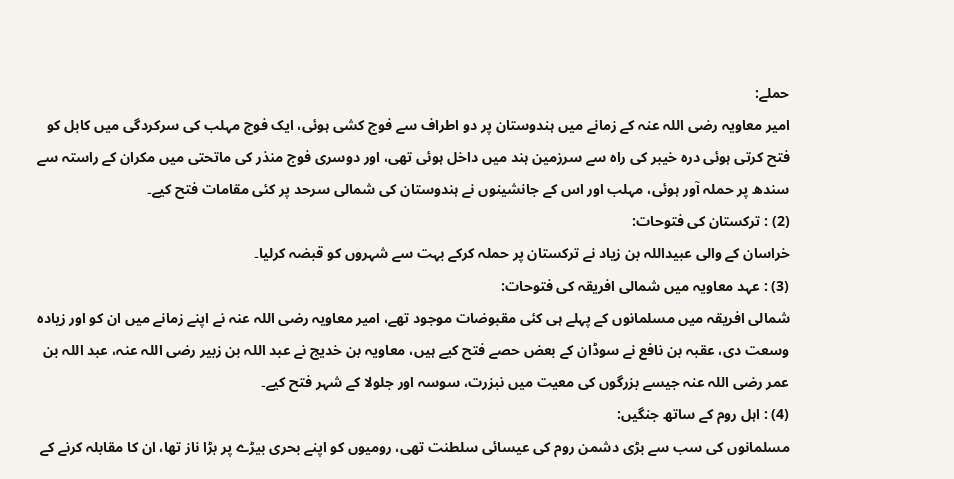حملے:
امیر معاویہ رضی اللہ عنہ کے زمانے میں ہندوستان پر دو اطراف سے فوج کشی ہوئی، ایک فوج مہلب کی سرکردگی میں کابل کو فتح کرتی ہوئی درہ خیبر کی راہ سے سرزمین ہند میں داخل ہوئی تھی، اور دوسری فوج منذر کی ماتحتی میں مکران کے راستہ سے سندھ پر حملہ آور ہوئی، مہلب اور اس کے جانشینوں نے ہندوستان کی شمالی سرحد پر کئی مقامات فتح کیے۔
(2) : ترکستان کی فتوحات:
خراسان کے والی عبیداللہ بن زیاد نے ترکستان پر حملہ کرکے بہت سے شہروں کو قبضہ کرلیا۔
(3) : عہد معاویہ میں شمالی افریقہ کی فتوحات:
شمالی افریقہ میں مسلمانوں کے پہلے ہی کئی مقبوضات موجود تھے، امیر معاویہ رضی اللہ عنہ نے اپنے زمانے میں ان کو اور زیادہ وسعت دی، عقبہ بن نافع نے سوڈان کے بعض حصے فتح کیے ہیں، معاویہ بن خدیج نے عبد اللہ بن زبیر رضی اللہ عنہ، عبد اللہ بن عمر رضی اللہ عنہ جیسے بزرگوں کی معیت میں نبزرت، سوسہ اور جلولا کے شہر فتح کیے۔
(4) : اہل روم کے ساتھ جنگیں:
مسلمانوں کی سب سے بڑی دشمن روم کی عیسائی سلطنت تھی، رومیوں کو اپنے بحری بیڑے پر بڑا ناز تھا، ان کا مقابلہ کرنے کے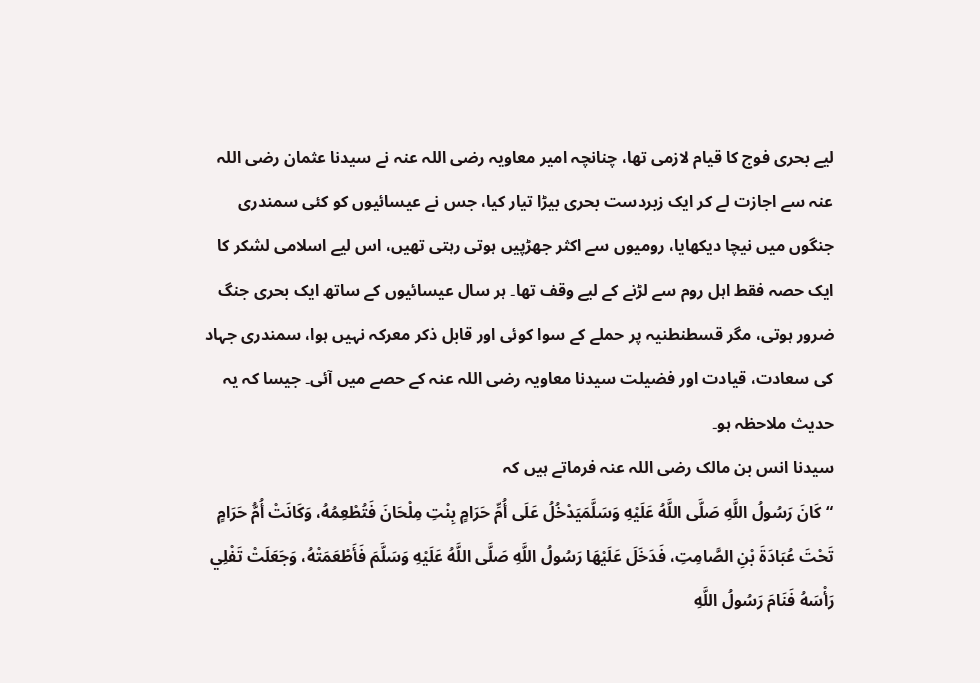لیے بحری فوج کا قیام لازمی تھا، چنانچہ امیر معاویہ رضی اللہ عنہ نے سیدنا عثمان رضی اللہ عنہ سے اجازت لے کر ایک زبردست بحری بیڑا تیار کیا، جس نے عیسائیوں کو کئی سمندری جنگوں میں نیچا دیکھایا، رومیوں سے اکثر جھڑپیں ہوتی رہتی تھیں، اس لیے اسلامی لشکر کا ایک حصہ فقط اہل روم سے لڑنے کے لیے وقف تھا۔ ہر سال عیسائیوں کے ساتھ ایک بحری جنگ ضرور ہوتی، مگر قسطنطنیہ پر حملے کے سوا کوئی اور قابل ذکر معرکہ نہیں ہوا، سمندری جہاد کی سعادت، قیادت اور فضیلت سیدنا معاویہ رضی اللہ عنہ کے حصے میں آئی۔ جیسا کہ یہ حدیث ملاحظہ ہو۔
سیدنا انس بن مالک رضی اللہ عنہ فرماتے ہیں کہ
“كَانَ رَسُولُ اللَّهِ صَلَّى اللَّهُ عَلَيْهِ وَسَلَّمَيَدْخُلُ عَلَى أُمِّ حَرَامٍ بِنْتِ مِلْحَانَ فَتُطْعِمُهُ، وَكَانَتْ أُمُّ حَرَامٍ تَحْتَ عُبَادَةَ بْنِ الصَّامِتِ، فَدَخَلَ عَلَيْهَا رَسُولُ اللَّهِ صَلَّى اللَّهُ عَلَيْهِ وَسَلَّمَ فَأَطْعَمَتْهُ، وَجَعَلَتْ تَفْلِي رَأْسَهُ فَنَامَ رَسُولُ اللَّهِ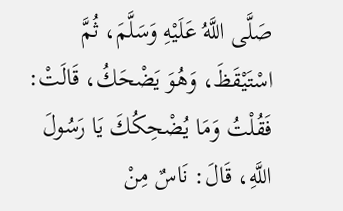صَلَّى اللَّهُ عَلَيْهِ وَسَلَّمَ، ثُمَّ اسْتَيْقَظَ، وَهُوَ يَضْحَكُ، قَالَتْ: فَقُلْتُ وَمَا يُضْحِكُكَ يَا رَسُولَ اللَّهِ، قَالَ: نَاسٌ مِنْ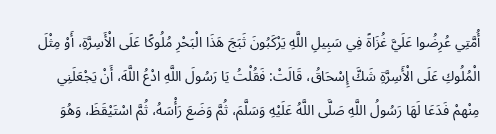أُمَّتِي عُرِضُوا عَلَيَّ غُزَاةً فِي سَبِيلِ اللَّهِ يَرْكَبُونَ ثَبَجَ هَذَا الْبَحْرِ مُلُوكًا عَلَى الْأَسِرَّةِ، أَوْ مِثْلَ الْمُلُوكِ عَلَى الْأَسِرَّةِ شَكَّ إِسْحَاقُ، قَالَتْ: فَقُلْتُ يَا رَسُولَ اللَّهِ ادْعُ اللَّهَ، أَنْ يَجْعَلَنِي مِنْهمْ فَدَعَا لَهَا رَسُولُ اللَّهِ صَلَّى اللَّهُ عَلَيْهِ وَسَلَّمَ، ثُمَّ وَضَعَ رَأْسَهُ، ثُمَّ اسْتَيْقَظَ، وَهُوَ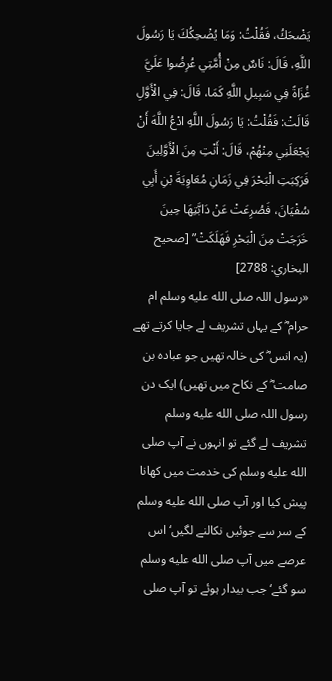يَضْحَكُ، فَقُلْتُ: وَمَا يُضْحِكُكَ يَا رَسُولَ اللَّهِ، قَالَ: نَاسٌ مِنْ أُمَّتِي عُرِضُوا عَلَيَّ غُزَاةً فِي سَبِيلِ اللَّهِ كَمَا، قَالَ: فِي الْأَوَّلِ قَالَتْ: فَقُلْتُ: يَا رَسُولَ اللَّهِ ادْعُ اللَّهَ أَنْ يَجْعَلَنِي مِنْهُمْ، قَالَ: أَنْتِ مِنَ الْأَوَّلِينَ فَرَكِبَتِ الْبَحْرَ فِي زَمَانِ مُعَاوِيَةَ بْنِ أَبِي سُفْيَانَ، فَصُرِعَتْ عَنْ دَابَّتِهَا حِينَ خَرَجَتْ مِنَ الْبَحْرِ فَهَلَكَتْ” [صحيح البخاري: 2788]
«رسول اللہ صلى الله عليه وسلم ام حرام ؓ کے یہاں تشریف لے جایا کرتے تھے (یہ انس ؓ کی خالہ تھیں جو عبادہ بن صامت ؓ کے نکاح میں تھیں) ایک دن رسول اللہ صلى الله عليه وسلم تشریف لے گئے تو انہوں نے آپ صلى الله عليه وسلم کی خدمت میں کھانا پیش کیا اور آپ صلى الله عليه وسلم کے سر سے جوئیں نکالنے لگیں‘ اس عرصے میں آپ صلى الله عليه وسلم سو گئے‘ جب بیدار ہوئے تو آپ صلى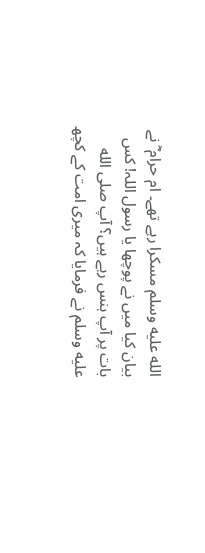الله عليه وسلم مسکرا رہے تھے۔ ام حرام ؓ نے بیان کیا میں نے پوچھا یا رسول اللہ! کس بات پر آپ ہنس رہے ہیں؟ آپ صلى الله عليه وسلم نے فرمایا کہ میری امت کے کچھ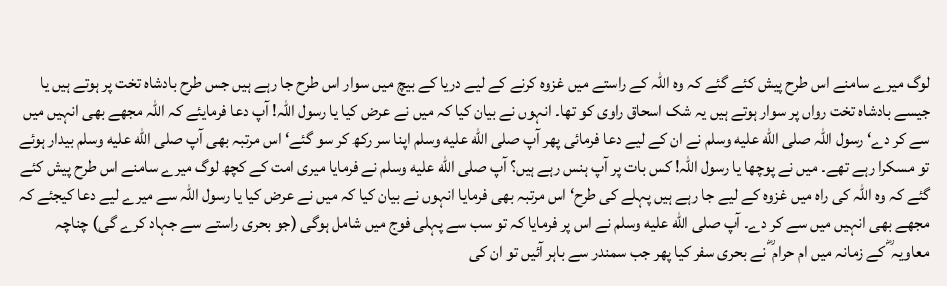لوگ میرے سامنے اس طرح پیش کئے گئے کہ وہ اللہ کے راستے میں غزوہ کرنے کے لیے دریا کے بیچ میں سوار اس طرح جا رہے ہیں جس طرح بادشاہ تخت پر ہوتے ہیں یا جیسے بادشاہ تخت رواں پر سوار ہوتے ہیں یہ شک اسحاق راوی کو تھا۔ انہوں نے بیان کیا کہ میں نے عرض کیا یا رسول اللہ! آپ دعا فرمایئے کہ اللہ مجھے بھی انہیں میں سے کر دے‘ رسول اللہ صلى الله عليه وسلم نے ان کے لیے دعا فرمائی پھر آپ صلى الله عليه وسلم اپنا سر رکھ کر سو گئے‘ اس مرتبہ بھی آپ صلى الله عليه وسلم بیدار ہوئے تو مسکرا رہے تھے۔ میں نے پوچھا یا رسول اللہ! کس بات پر آپ ہنس رہے ہیں؟ آپ صلى الله عليه وسلم نے فرمایا میری امت کے کچھ لوگ میرے سامنے اس طرح پیش کئے گئے کہ وہ اللہ کی راہ میں غزوہ کے لیے جا رہے ہیں پہلے کی طرح‘ اس مرتبہ بھی فرمایا انہوں نے بیان کیا کہ میں نے عرض کیا یا رسول اللہ سے میرے لیے دعا کیجئے کہ مجھے بھی انہیں میں سے کر دے۔ آپ صلى الله عليه وسلم نے اس پر فرمایا کہ تو سب سے پہلی فوج میں شامل ہوگی (جو بحری راستے سے جہاد کرے گی) چناچہ معاویہ ؓ کے زمانہ میں ام حرام ؓ نے بحری سفر کیا پھر جب سمندر سے باہر آئیں تو ان کی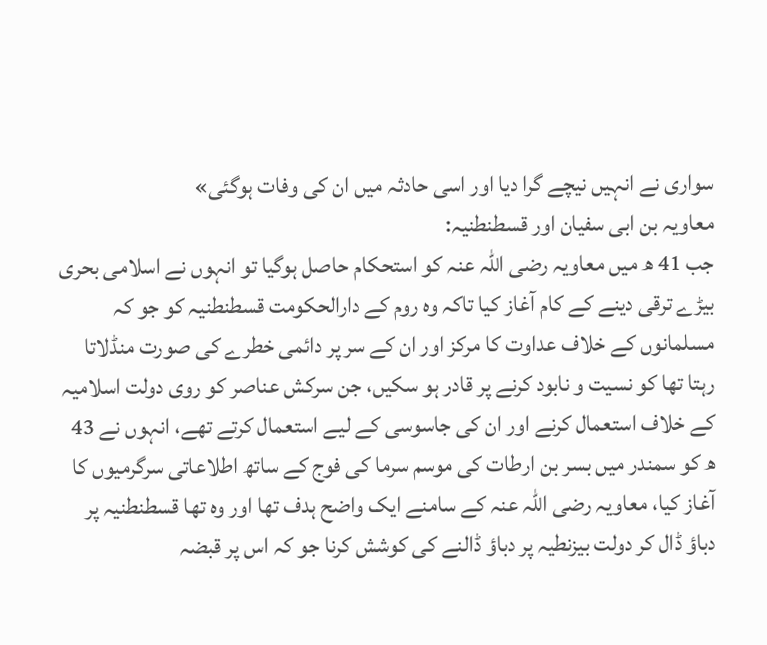سواری نے انہیں نیچے گرا دیا اور اسی حادثہ میں ان کی وفات ہوگئی»
معاویہ بن ابی سفیان اور قسطنطنیہ:
جب 41 ھ میں معاویہ رضی اللہ عنہ کو استحکام حاصل ہوگیا تو انہوں نے اسلامی بحری بیڑے ترقی دینے کے کام آغاز کیا تاکہ وہ روم کے دارالحکومت قسطنطنیہ کو جو کہ مسلمانوں کے خلاف عداوت کا مرکز اور ان کے سر پر دائمی خطرے کی صورت منڈلاتا رہتا تھا کو نسیت و نابود کرنے پر قادر ہو سکیں، جن سرکش عناصر کو روی دولت اسلامیہ کے خلاف استعمال کرنے اور ان کی جاسوسی کے لیے استعمال کرتے تھے، انہوں نے 43 ھ کو سمندر میں بسر بن ارطات کی موسم سرما کی فوج کے ساتھ اطلاعاتی سرگرمیوں کا آغاز کیا، معاویہ رضی اللہ عنہ کے سامنے ایک واضح ہدف تھا اور وہ تھا قسطنطنیہ پر دباؤ ڈال کر دولت بیزنطیہ پر دباؤ ڈالنے کی کوشش کرنا جو کہ اس پر قبضہ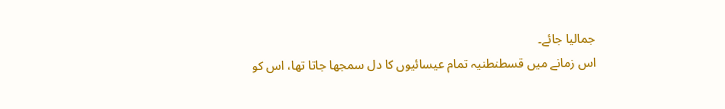جمالیا جائے۔
اس زمانے میں قسطنطنیہ تمام عیسائیوں کا دل سمجھا جاتا تھا، اس کو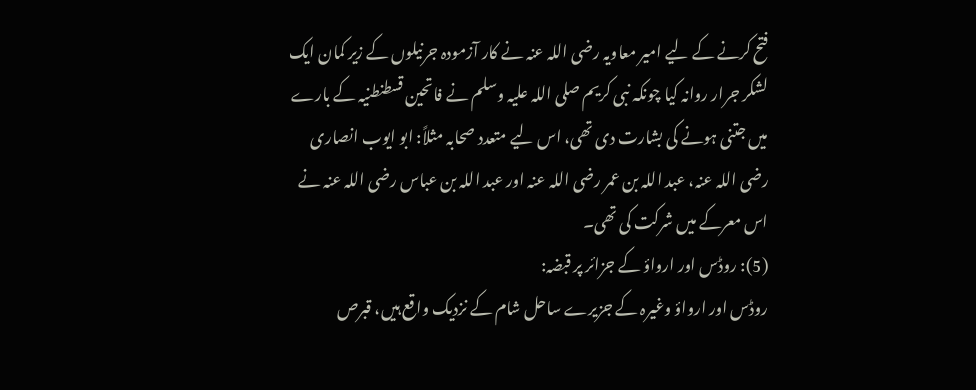فتح کرنے کے لیے امیر معاویہ رضی اللہ عنہ نے کار آزمودہ جرنیلوں کے زیر کمان ایک لشکر جرار روانہ کیا چونکہ نبی کریم صلی اللہ علیہ وسلم نے فاتحین قسطنطنیہ کے بارے میں جتنی ہونے کی بشارت دی تھی، اس لیے متعدد صحابہ مثلاً: ابو ایوب انصاری رضی اللہ عنہ، عبد اللہ بن عمر رضی اللہ عنہ اور عبد اللہ بن عباس رضی اللہ عنہ نے اس معرکے میں شرکت کی تھی۔
(5): روڈس اور ارواؤ کے جزائر پر قبضہ:
روڈس اور ارواؤ وغیرہ کے جزیرے ساحل شام کے نزدیک واقع ہیں، قبرص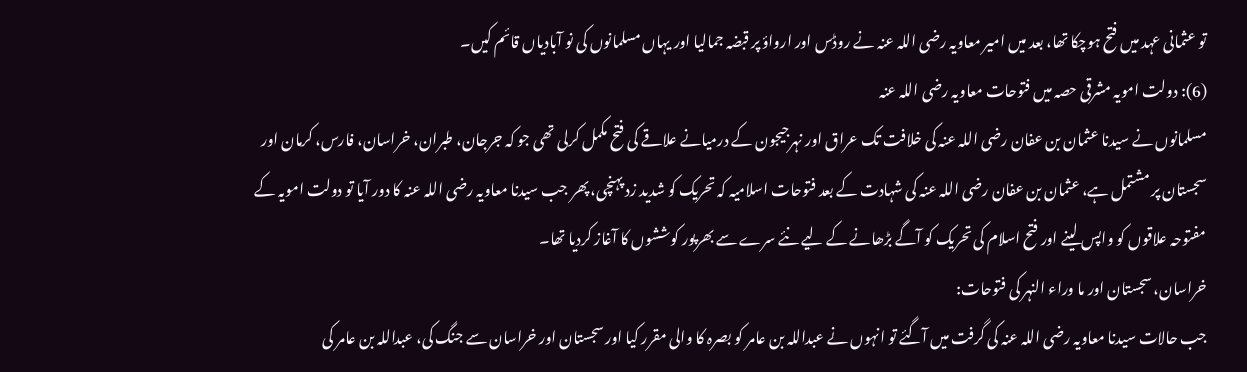تو عثمانی عہد میں فتح ہوچکا تھا، بعد میں امیر معاویہ رضی اللہ عنہ نے روڈس اور ارواؤ پر قبضہ جمالیا اور یہاں مسلمانوں کی نو آبادیاں قائم کیں۔
(6): دولت امویہ مشرقی حصہ میں فتوحات معاویہ رضی اللہ عنہ
مسلمانوں نے سیدنا عثمان بن عفان رضی اللہ عنہ کی خلافت تک عراق اور نہرجیجون کے درمیانے علاقے کی فتح مکمل کرلی تھی جو کہ جرجان، طبران، خراسان، فارس، کرمان اور سجستان پر مشتمل ہے، عثمان بن عفان رضی اللہ عنہ کی شہادت کے بعد فتوحات اسلامیہ کہ تحریک کو شدید زد پہنچی، پھر جب سیدنا معاویہ رضی اللہ عنہ کا دور آیا تو دولت امویہ کے مفتوحہ علاقوں کو واپس لینے اور فتح اسلام کی تحریک کو آگے بڑھانے کے لیے نئے سرے سے بھرپور کوششوں کا آغاز کردیا تھا۔
خراسان، سجستان اور ما وراء النہر کی فتوحات:
جب حالات سیدنا معاویہ رضی اللہ عنہ کی گرفت میں آگئے تو انہوں نے عبداللہ بن عامر کو بصرہ کا والی مقرر کیا اور سجستان اور خراسان سے جنگ کی، عبداللہ بن عامر کی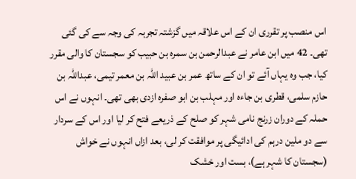اس منصب پر تقرری ان کے اس علاقہ میں گزشتہ تجربہ کی وجہ سے کی گئی تھی۔ 42 میں ابن عامر نے عبدالرحمن بن سمرہ بن حبیب کو سجستان کا والی مقرر کیا، جب وہ یہاں آئے تو ان کے ساتھ عمر بن عبید اللہ بن معمر تیمی، عبداللہ بن حازم سلمی، قطری بن جاءہ اور مہلب بن ابو صفرہ ازدی بھی تھی۔ انہوں نے اس حملہ کے دوران زرنج نامی شہر کو صلح کے ذریعے فتح کر لیا اور اس کے سردار سے دو ملین درہم کی ادائیگی پر موافقت کر لی، بعد ازاں انہوں نے خواش (سجستان کا شہر ہے)، بست اور خشک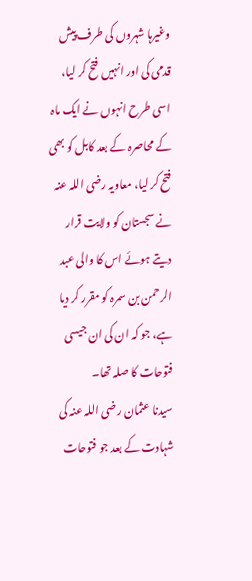وغیرہا شہروں کی طرف پیش قدمی کی اور انہیں فتح کر لیا، اسی طرح انہوں نے ایک ماہ کے محاصرہ کے بعد کابل کو بھی فتح کر لیا، معاویہ رضی اللہ عنہ نے سجستان کو ولایت قرار دیتے ہوئے اس کا والی عبد الرحمن بن سمرہ کو مقرر کر دیا ہے، جو کہ ان کی ان جیسی فتوحات کا صلہ تھا۔
سیدنا عثمان رضی اللہ عنہ کی شہادت کے بعد جو فتوحات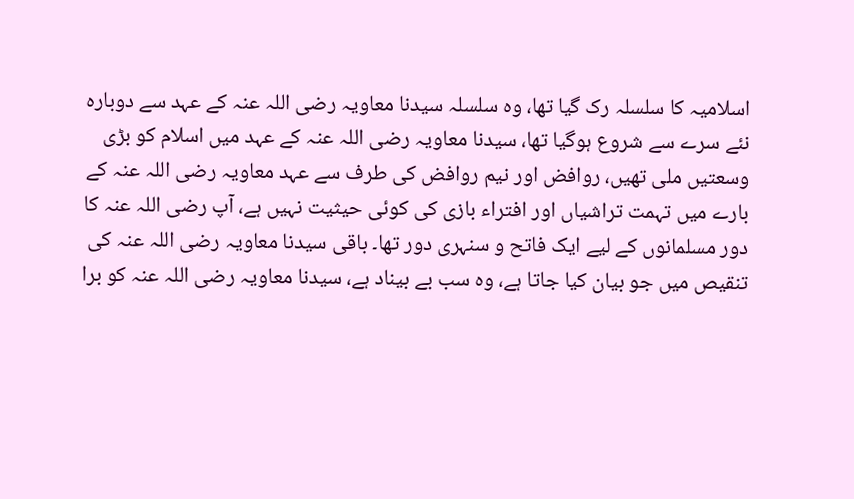اسلامیہ کا سلسلہ رک گیا تھا، وہ سلسلہ سیدنا معاویہ رضی اللہ عنہ کے عہد سے دوبارہ نئے سرے سے شروع ہوگیا تھا، سیدنا معاویہ رضی اللہ عنہ کے عہد میں اسلام کو بڑی وسعتیں ملی تھیں، روافض اور نیم روافض کی طرف سے عہد معاویہ رضی اللہ عنہ کے بارے میں تہمت تراشیاں اور افتراء بازی کی کوئی حیثیت نہیں ہے، آپ رضی اللہ عنہ کا دور مسلمانوں کے لیے ایک فاتح و سنہری دور تھا۔ باقی سیدنا معاویہ رضی اللہ عنہ کی تنقیص میں جو بیان کیا جاتا ہے، وہ سب بے بیناد ہے، سیدنا معاویہ رضی اللہ عنہ کو برا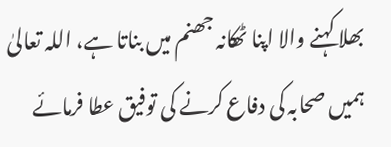بھلا کہنے والا اپنا ٹھکانہ جھنم میں بناتا ہے، اللہ تعالیٰ ہمیں صحابہ کی دفاع کرنے کی توفیق عطا فرمائے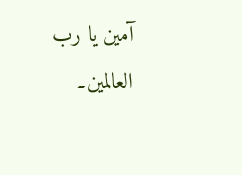آمین یا رب العالمین۔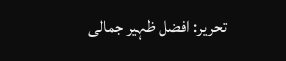تحریر: افضل ظہیر جمالی